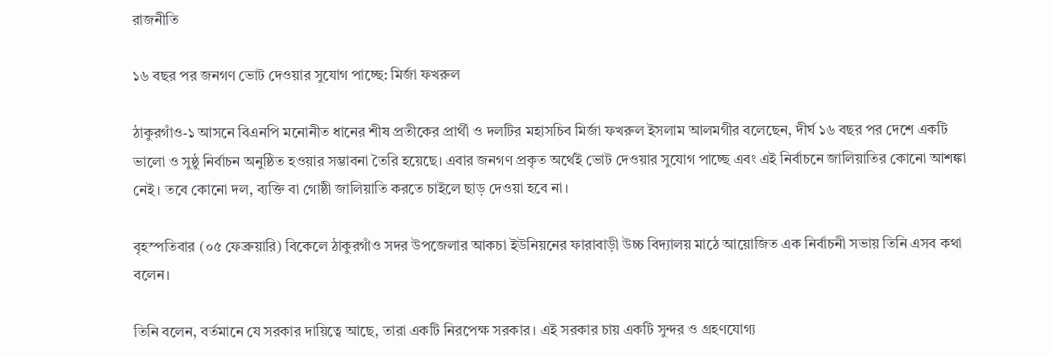রাজনীতি

১৬ বছর পর জনগণ ভোট দেওয়ার সুযোগ পাচ্ছে: মির্জা ফখরুল

ঠাকুরগাঁও-১ আসনে বিএনপি মনোনীত ধানের শীষ প্রতীকের প্রার্থী ও দলটির মহাসচিব মির্জা ফখরুল ইসলাম আলমগীর বলেছেন, দীর্ঘ ১৬ বছর পর দেশে একটি ভালো ও সুষ্ঠু নির্বাচন অনুষ্ঠিত হওয়ার সম্ভাবনা তৈরি হয়েছে। এবার জনগণ প্রকৃত অর্থেই ভোট দেওয়ার সুযোগ পাচ্ছে এবং এই নির্বাচনে জালিয়াতির কোনো আশঙ্কা নেই। তবে কোনো দল, ব্যক্তি বা গোষ্ঠী জালিয়াতি করতে চাইলে ছাড় দেওয়া হবে না।

বৃহস্পতিবার (০৫ ফেব্রুয়ারি) বিকেলে ঠাকুরগাঁও সদর উপজেলার আকচা ইউনিয়নের ফারাবাড়ী উচ্চ বিদ্যালয় মাঠে আয়োজিত এক নির্বাচনী সভায় তিনি এসব কথা বলেন।

তিনি বলেন, বর্তমানে যে সরকার দায়িত্বে আছে, তারা একটি নিরপেক্ষ সরকার। এই সরকার চায় একটি সুন্দর ও গ্রহণযোগ্য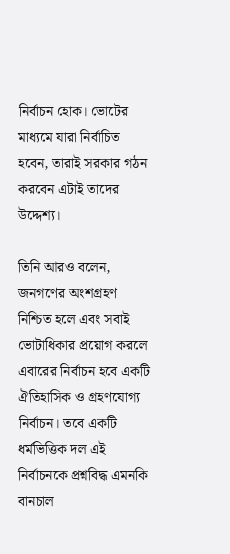নির্বাচন হোক। ভোটের মাধ্যমে যারা নির্বাচিত হবেন, তারাই সরকার গঠন করবেন এটাই তাদের উদ্দেশ্য।

তিনি আরও বলেন, জনগণের অংশগ্রহণ নিশ্চিত হলে এবং সবাই ভোটাধিকার প্রয়োগ করলে এবারের নির্বাচন হবে একটি ঐতিহাসিক ও গ্রহণযোগ্য নির্বাচন। তবে একটি ধর্মভিত্তিক দল এই নির্বাচনকে প্রশ্নবিদ্ধ এমনকি বানচাল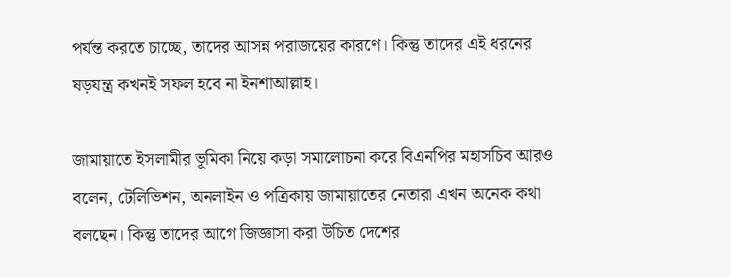পর্যন্ত করতে চাচ্ছে, তাদের আসন্ন পরাজয়ের কারণে। কিন্তু তাদের এই ধরনের ষড়যন্ত্র কখনই সফল হবে না ইনশাআল্লাহ।

জামায়াতে ইসলামীর ভূমিকা নিয়ে কড়া সমালোচনা করে বিএনপির মহাসচিব আরও বলেন, টেলিভিশন, অনলাইন ও পত্রিকায় জামায়াতের নেতারা এখন অনেক কথা বলছেন। কিন্তু তাদের আগে জিজ্ঞাসা করা উচিত দেশের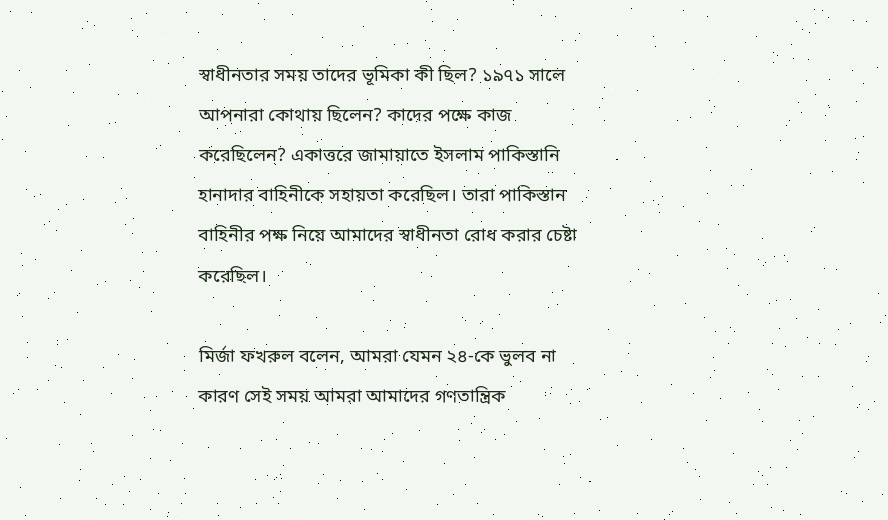স্বাধীনতার সময় তাদের ভূমিকা কী ছিল? ১৯৭১ সালে আপনারা কোথায় ছিলেন? কাদের পক্ষে কাজ করেছিলেন? একাত্তরে জামায়াতে ইসলাম পাকিস্তানি হানাদার বাহিনীকে সহায়তা করেছিল। তারা পাকিস্তান বাহিনীর পক্ষ নিয়ে আমাদের স্বাধীনতা রোধ করার চেষ্টা করেছিল।

মির্জা ফখরুল বলেন, আমরা যেমন ২৪-কে ভুলব না কারণ সেই সময় আমরা আমাদের গণতান্ত্রিক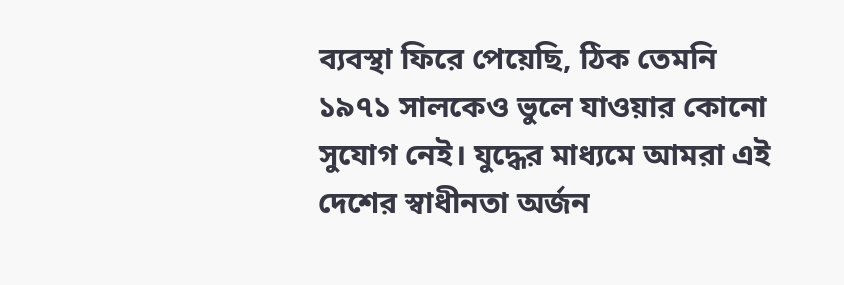ব্যবস্থা ফিরে পেয়েছি, ঠিক তেমনি ১৯৭১ সালকেও ভুলে যাওয়ার কোনো সুযোগ নেই। যুদ্ধের মাধ্যমে আমরা এই দেশের স্বাধীনতা অর্জন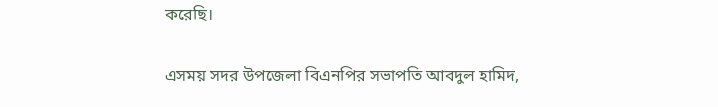করেছি।

এসময় সদর উপজেলা বিএনপির সভাপতি আবদুল হামিদ,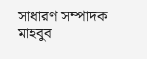সাধারণ সম্পাদক মাহবুব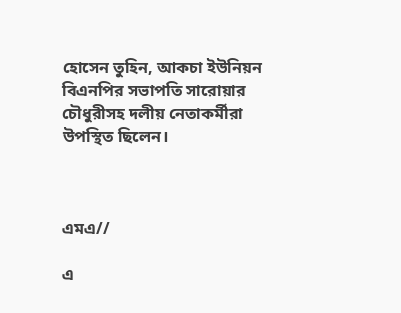হোসেন তুহিন, আকচা ইউনিয়ন বিএনপির সভাপতি সারোয়ার চৌধুরীসহ দলীয় নেতাকর্মীরা উপস্থিত ছিলেন।



এমএ//

এ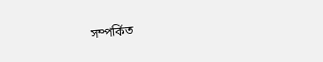সম্পর্কিত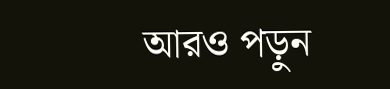আরও পড়ুন